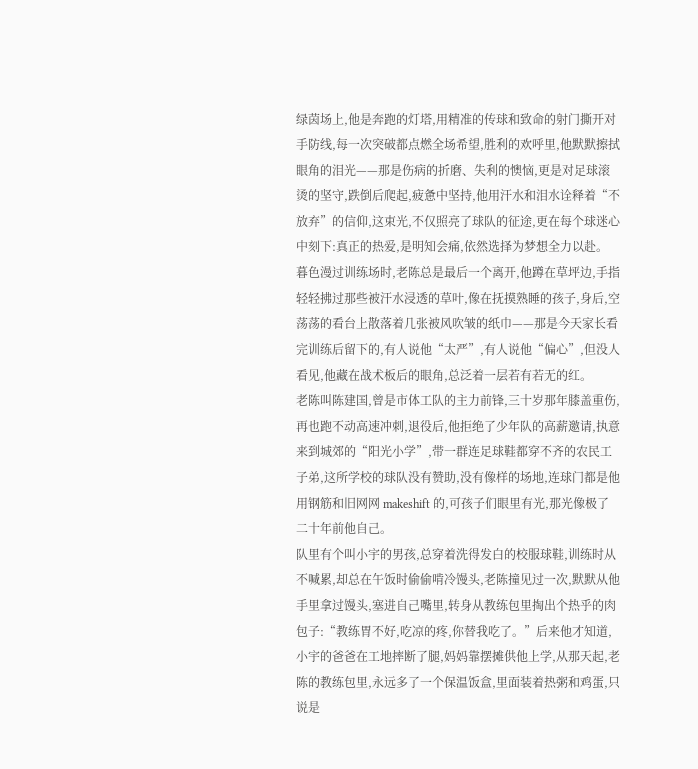绿茵场上,他是奔跑的灯塔,用精准的传球和致命的射门撕开对手防线,每一次突破都点燃全场希望,胜利的欢呼里,他默默擦拭眼角的泪光——那是伤病的折磨、失利的懊恼,更是对足球滚烫的坚守,跌倒后爬起,疲惫中坚持,他用汗水和泪水诠释着“不放弃”的信仰,这束光,不仅照亮了球队的征途,更在每个球迷心中刻下:真正的热爱,是明知会痛,依然选择为梦想全力以赴。
暮色漫过训练场时,老陈总是最后一个离开,他蹲在草坪边,手指轻轻拂过那些被汗水浸透的草叶,像在抚摸熟睡的孩子,身后,空荡荡的看台上散落着几张被风吹皱的纸巾——那是今天家长看完训练后留下的,有人说他“太严”,有人说他“偏心”,但没人看见,他藏在战术板后的眼角,总泛着一层若有若无的红。
老陈叫陈建国,曾是市体工队的主力前锋,三十岁那年膝盖重伤,再也跑不动高速冲刺,退役后,他拒绝了少年队的高薪邀请,执意来到城郊的“阳光小学”,带一群连足球鞋都穿不齐的农民工子弟,这所学校的球队没有赞助,没有像样的场地,连球门都是他用钢筋和旧网网 makeshift 的,可孩子们眼里有光,那光像极了二十年前他自己。
队里有个叫小宇的男孩,总穿着洗得发白的校服球鞋,训练时从不喊累,却总在午饭时偷偷啃冷馒头,老陈撞见过一次,默默从他手里拿过馒头,塞进自己嘴里,转身从教练包里掏出个热乎的肉包子:“教练胃不好,吃凉的疼,你替我吃了。”后来他才知道,小宇的爸爸在工地摔断了腿,妈妈靠摆摊供他上学,从那天起,老陈的教练包里,永远多了一个保温饭盒,里面装着热粥和鸡蛋,只说是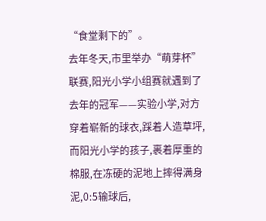“食堂剩下的”。
去年冬天,市里举办“萌芽杯”联赛,阳光小学小组赛就遇到了去年的冠军——实验小学,对方穿着崭新的球衣,踩着人造草坪,而阳光小学的孩子,裹着厚重的棉服,在冻硬的泥地上摔得满身泥,0:5输球后,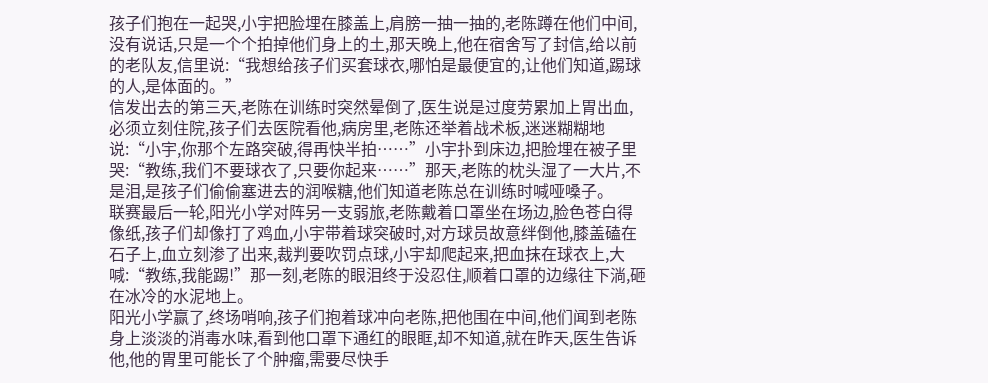孩子们抱在一起哭,小宇把脸埋在膝盖上,肩膀一抽一抽的,老陈蹲在他们中间,没有说话,只是一个个拍掉他们身上的土,那天晚上,他在宿舍写了封信,给以前的老队友,信里说:“我想给孩子们买套球衣,哪怕是最便宜的,让他们知道,踢球的人,是体面的。”
信发出去的第三天,老陈在训练时突然晕倒了,医生说是过度劳累加上胃出血,必须立刻住院,孩子们去医院看他,病房里,老陈还举着战术板,迷迷糊糊地说:“小宇,你那个左路突破,得再快半拍……”小宇扑到床边,把脸埋在被子里哭:“教练,我们不要球衣了,只要你起来……”那天,老陈的枕头湿了一大片,不是泪,是孩子们偷偷塞进去的润喉糖,他们知道老陈总在训练时喊哑嗓子。
联赛最后一轮,阳光小学对阵另一支弱旅,老陈戴着口罩坐在场边,脸色苍白得像纸,孩子们却像打了鸡血,小宇带着球突破时,对方球员故意绊倒他,膝盖磕在石子上,血立刻渗了出来,裁判要吹罚点球,小宇却爬起来,把血抹在球衣上,大喊:“教练,我能踢!”那一刻,老陈的眼泪终于没忍住,顺着口罩的边缘往下淌,砸在冰冷的水泥地上。
阳光小学赢了,终场哨响,孩子们抱着球冲向老陈,把他围在中间,他们闻到老陈身上淡淡的消毒水味,看到他口罩下通红的眼眶,却不知道,就在昨天,医生告诉他,他的胃里可能长了个肿瘤,需要尽快手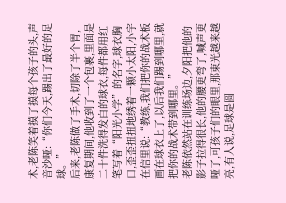术,老陈笑着摸了摸每个孩子的头,声音沙哑:“你们今天,踢出了最好的足球。”
后来,老陈做了手术,切除了半个胃,康复期间,他收到了一个包裹,里面是二十件洗得发白的球衣,每件都用红笔写着“阳光小学”的名字,球衣胸口,歪歪扭扭地绣着一颗小太阳,小宇在信里说:“教练,我们把你的战术板画在球衣上了,以后我们踢到哪里,就把你的战术带到哪里。”
老陈依然站在训练场边,夕阳把他的影子拉得很长,他的腰更弯了,喊声更哑了,可孩子们的眼里,那束光越来越亮,有人说,足球是圆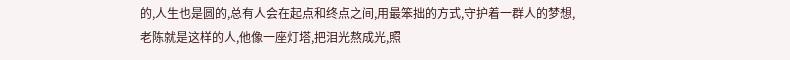的,人生也是圆的,总有人会在起点和终点之间,用最笨拙的方式,守护着一群人的梦想,老陈就是这样的人,他像一座灯塔,把泪光熬成光,照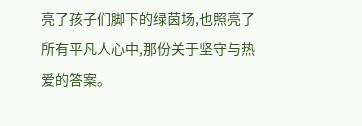亮了孩子们脚下的绿茵场,也照亮了所有平凡人心中,那份关于坚守与热爱的答案。